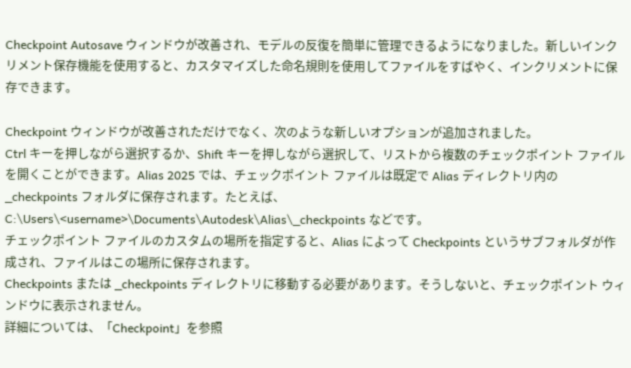Checkpoint Autosave ウィンドウが改善され、モデルの反復を簡単に管理できるようになりました。新しいインクリメント保存機能を使用すると、カスタマイズした命名規則を使用してファイルをすばやく、インクリメントに保存できます。

Checkpoint ウィンドウが改善されただけでなく、次のような新しいオプションが追加されました。
Ctrl キーを押しながら選択するか、Shift キーを押しながら選択して、リストから複数のチェックポイント ファイルを開くことができます。Alias 2025 では、チェックポイント ファイルは既定で Alias ディレクトリ内の _checkpoints フォルダに保存されます。たとえば、C:\Users\<username>\Documents\Autodesk\Alias\_checkpoints などです。
チェックポイント ファイルのカスタムの場所を指定すると、Alias によって Checkpoints というサブフォルダが作成され、ファイルはこの場所に保存されます。
Checkpoints または _checkpoints ディレクトリに移動する必要があります。そうしないと、チェックポイント ウィンドウに表示されません。
詳細については、「Checkpoint」を参照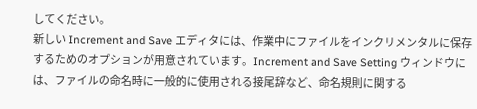してください。
新しい Increment and Save エディタには、作業中にファイルをインクリメンタルに保存するためのオプションが用意されています。Increment and Save Setting ウィンドウには、ファイルの命名時に一般的に使用される接尾辞など、命名規則に関する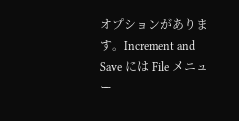オプションがあります。Increment and Save には File メニュー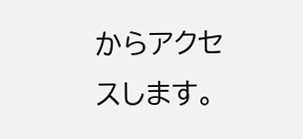からアクセスします。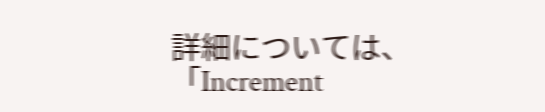詳細については、「Increment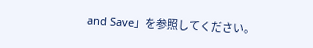and Save」を参照してください。